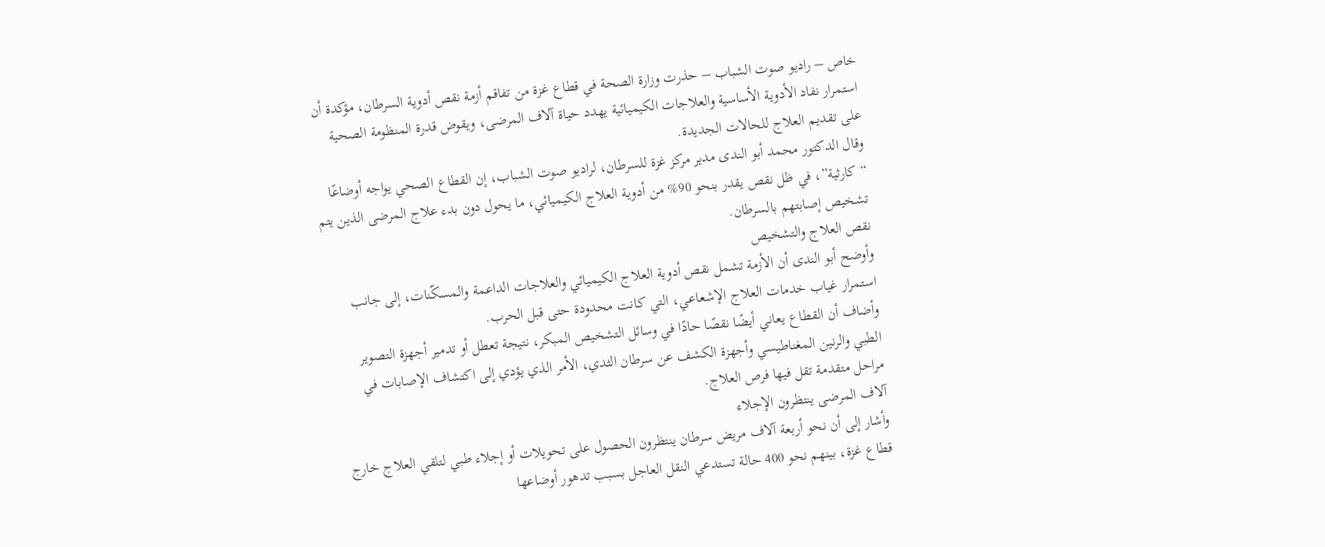خاص – راديو صوت الشباب – حذرت وزارة الصحة في قطاع غزة من تفاقم أزمة نقص أدوية السرطان، مؤكدة أن استمرار نفاد الأدوية الأساسية والعلاجات الكيميائية يهدد حياة آلاف المرضى، ويقوض قدرة المنظومة الصحية على تقديم العلاج للحالات الجديدة.
وقال الدكتور محمد أبو الندى مدير مركز غزة للسرطان، لراديو صوت الشباب، إن القطاع الصحي يواجه أوضاعًا “كارثية”، في ظل نقص يقدر بنحو 90% من أدوية العلاج الكيميائي، ما يحول دون بدء علاج المرضى الذين يتم تشخيص إصابتهم بالسرطان.
نقص العلاج والتشخيص
وأوضح أبو الندى أن الأزمة تشمل نقص أدوية العلاج الكيميائي والعلاجات الداعمة والمسكّنات، إلى جانب استمرار غياب خدمات العلاج الإشعاعي، التي كانت محدودة حتى قبل الحرب.
وأضاف أن القطاع يعاني أيضًا نقصًا حادًا في وسائل التشخيص المبكر، نتيجة تعطل أو تدمير أجهزة التصوير الطبي والرنين المغناطيسي وأجهزة الكشف عن سرطان الثدي، الأمر الذي يؤدي إلى اكتشاف الإصابات في مراحل متقدمة تقل فيها فرص العلاج.
آلاف المرضى ينتظرون الإجلاء
وأشار إلى أن نحو أربعة آلاف مريض سرطان ينتظرون الحصول على تحويلات أو إجلاء طبي لتلقي العلاج خارج قطاع غزة، بينهم نحو 400 حالة تستدعي النقل العاجل بسبب تدهور أوضاعها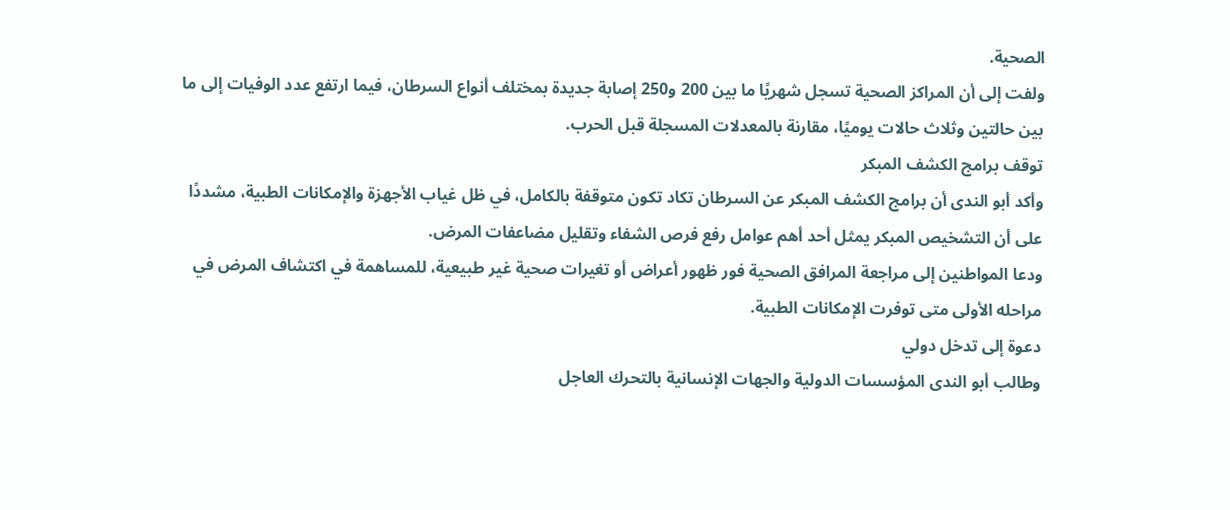الصحية.
ولفت إلى أن المراكز الصحية تسجل شهريًا ما بين 200 و250 إصابة جديدة بمختلف أنواع السرطان، فيما ارتفع عدد الوفيات إلى ما بين حالتين وثلاث حالات يوميًا، مقارنة بالمعدلات المسجلة قبل الحرب.
توقف برامج الكشف المبكر
وأكد أبو الندى أن برامج الكشف المبكر عن السرطان تكاد تكون متوقفة بالكامل، في ظل غياب الأجهزة والإمكانات الطبية، مشددًا على أن التشخيص المبكر يمثل أحد أهم عوامل رفع فرص الشفاء وتقليل مضاعفات المرض.
ودعا المواطنين إلى مراجعة المرافق الصحية فور ظهور أعراض أو تغيرات صحية غير طبيعية، للمساهمة في اكتشاف المرض في مراحله الأولى متى توفرت الإمكانات الطبية.
دعوة إلى تدخل دولي
وطالب أبو الندى المؤسسات الدولية والجهات الإنسانية بالتحرك العاجل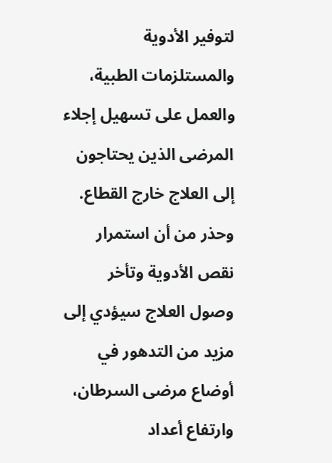لتوفير الأدوية والمستلزمات الطبية، والعمل على تسهيل إجلاء المرضى الذين يحتاجون إلى العلاج خارج القطاع.
وحذر من أن استمرار نقص الأدوية وتأخر وصول العلاج سيؤدي إلى مزيد من التدهور في أوضاع مرضى السرطان، وارتفاع أعداد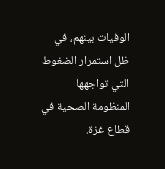الوفيات بينهم، في ظل استمرار الضغوط التي تواجهها المنظومة الصحية في قطاع غزة.